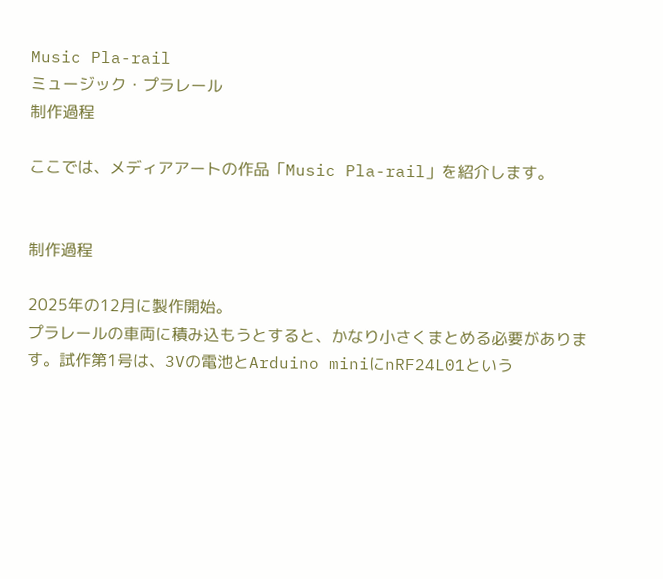Music Pla-rail
ミュージック・プラレール
制作過程

ここでは、メディアアートの作品「Music Pla-rail」を紹介します。


制作過程

2025年の12月に製作開始。
プラレールの車両に積み込もうとすると、かなり小さくまとめる必要があります。試作第1号は、3Vの電池とArduino miniにnRF24L01という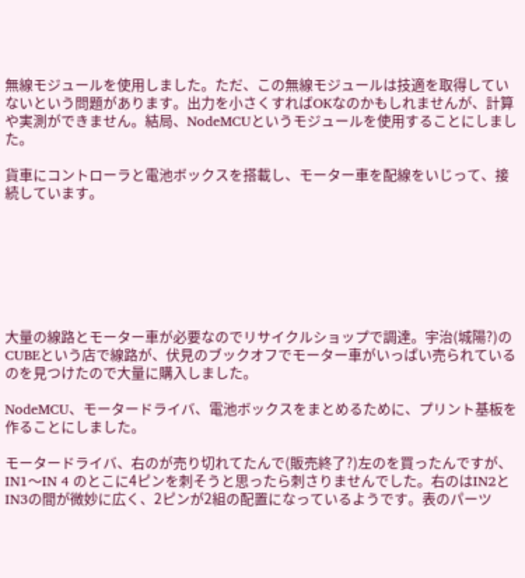無線モジュールを使用しました。ただ、この無線モジュールは技適を取得していないという問題があります。出力を小さくすればOKなのかもしれませんが、計算や実測ができません。結局、NodeMCUというモジュールを使用することにしました。

貨車にコントローラと電池ボックスを搭載し、モーター車を配線をいじって、接続しています。







大量の線路とモーター車が必要なのでリサイクルショップで調達。宇治(城陽?)のCUBEという店で線路が、伏見のブックオフでモーター車がいっぱい売られているのを見つけたので大量に購入しました。

NodeMCU、モータードライバ、電池ボックスをまとめるために、プリント基板を作ることにしました。

モータードライバ、右のが売り切れてたんで(販売終了?)左のを買ったんですが、IN1〜IN 4 のとこに4ピンを刺そうと思ったら刺さりませんでした。右のはIN2とIN3の間が微妙に広く、2ピンが2組の配置になっているようです。表のパーツ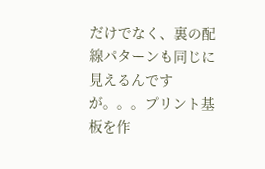だけでなく、裏の配線パターンも同じに見えるんですが。。。プリント基板を作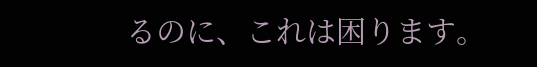るのに、これは困ります。